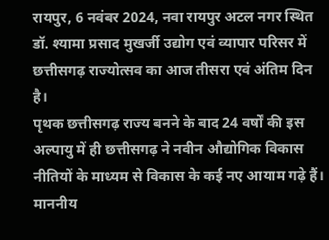रायपुर, 6 नवंबर 2024, नवा रायपुर अटल नगर स्थित डॉ. श्यामा प्रसाद मुखर्जी उद्योग एवं व्यापार परिसर में छत्तीसगढ़ राज्योत्सव का आज तीसरा एवं अंतिम दिन है।
पृथक छत्तीसगढ़ राज्य बनने के बाद 24 वर्षों की इस अल्पायु में ही छत्तीसगढ़ ने नवीन औद्योगिक विकास नीतियों के माध्यम से विकास के कई नए आयाम गढ़े हैं।
माननीय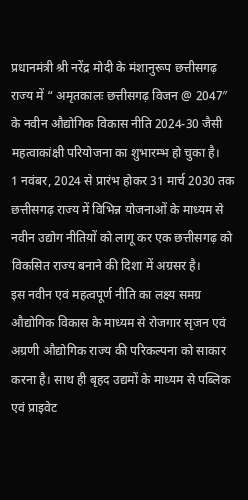प्रधानमंत्री श्री नरेंद्र मोदी के मंशानुरूप छत्तीसगढ़ राज्य में “ अमृतकालः छत्तीसगढ़ विजन @ 2047″ के नवीन औद्योगिक विकास नीति 2024-30 जैसी महत्वाकांक्षी परियोजना का शुभारम्भ हो चुका है।
1 नवंबर, 2024 से प्रारंभ होकर 31 मार्च 2030 तक छत्तीसगढ़ राज्य में विभिन्न योजनाओं के माध्यम से नवीन उद्योग नीतियों को लागू कर एक छत्तीसगढ़ को विकसित राज्य बनाने की दिशा में अग्रसर है।
इस नवीन एवं महत्वपूर्ण नीति का लक्ष्य समग्र औद्योगिक विकास के माध्यम से रोजगार सृजन एवं अग्रणी औद्योगिक राज्य की परिकल्पना को साकार करना है। साथ ही बृहद उद्यमों के माध्यम से पब्लिक एवं प्राइवेट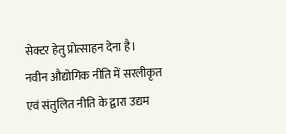सेक्टर हेतु प्रोत्साहन देना है।
नवीन औद्योगिक नीति में सरलीकृत एवं संतुलित नीति के द्वारा उद्यम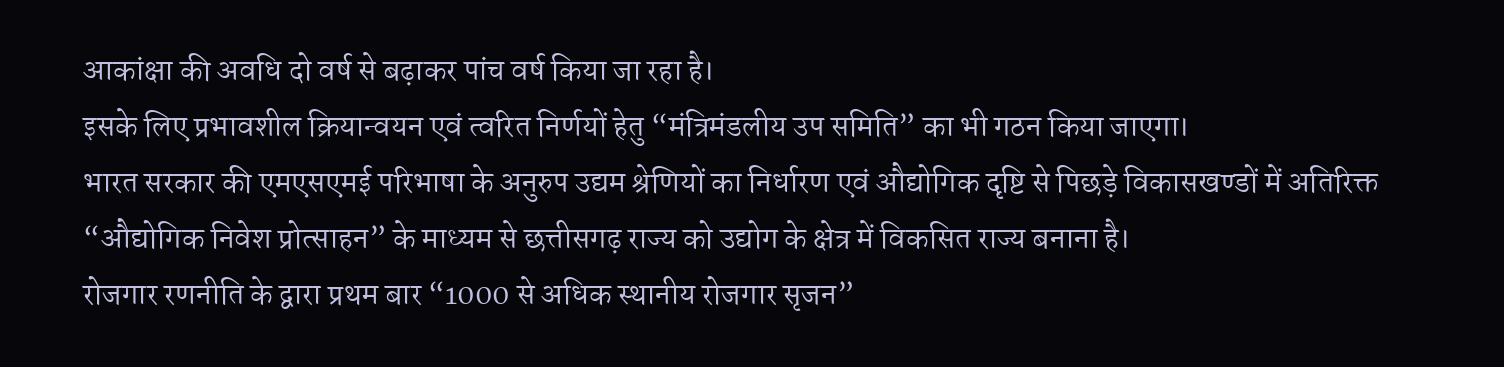आकांक्षा की अवधि दो वर्ष से बढ़ाकर पांच वर्ष किया जा रहा है।
इसके लिए प्रभावशील क्रियान्वयन एवं त्वरित निर्णयों हेतु “मंत्रिमंडलीय उप समिति” का भी गठन किया जाएगा।
भारत सरकार की एमएसएमई परिभाषा के अनुरुप उद्यम श्रेणियों का निर्धारण एवं औद्योगिक दृष्टि से पिछड़े विकासखण्डों में अतिरिक्त “औद्योगिक निवेश प्रोत्साहन” के माध्यम से छत्तीसगढ़ राज्य को उद्योग के क्षेत्र में विकसित राज्य बनाना है।
रोजगार रणनीति के द्वारा प्रथम बार “1000 से अधिक स्थानीय रोजगार सृजन”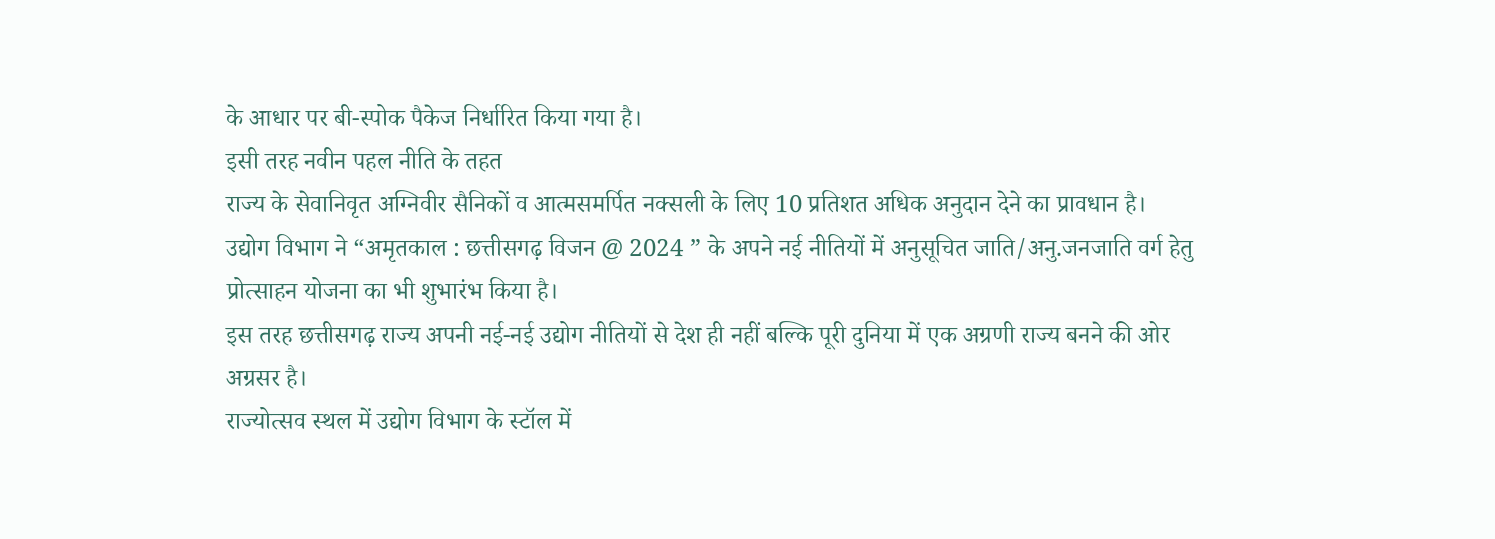के आधार पर बी-स्पोक पैकेज निर्धारित किया गया है।
इसी तरह नवीन पहल नीति के तहत
राज्य के सेवानिवृत अग्निवीर सैनिकों व आत्मसमर्पित नक्सली के लिए 10 प्रतिशत अधिक अनुदान देने का प्रावधान है।
उद्योग विभाग ने “अमृतकाल : छत्तीसगढ़ विजन @ 2024 ” के अपने नई नीतियों में अनुसूचित जाति/अनु.जनजाति वर्ग हेतु प्रोत्साहन योजना का भी शुभारंभ किया है।
इस तरह छत्तीसगढ़ राज्य अपनी नई-नई उद्योग नीतियों से देश ही नहीं बल्कि पूरी दुनिया में एक अग्रणी राज्य बनने की ओर अग्रसर है।
राज्योत्सव स्थल में उद्योग विभाग के स्टॉल में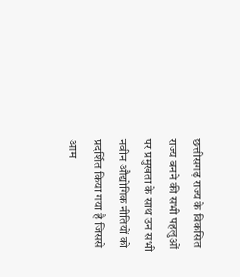छत्तीसगढ़ राज्य के विकसित राज्य बनने की सभी पहलुओं पर प्रमुखता के साथ उन सभी नवीन औद्योगिक नीतियों को प्रदर्शित किया गया है जिससे आम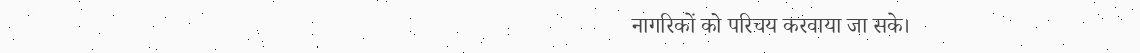नागरिकों को परिचय करवाया जा सके।